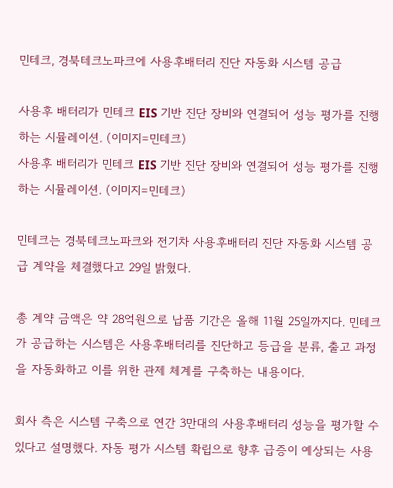민테크, 경북테크노파크에 사용후배터리 진단 자동화 시스템 공급

사용후 배터리가 민테크 EIS 기반 진단 장비와 연결되어 성능 평가를 진행하는 시뮬레이션. (이미지=민테크)
사용후 배터리가 민테크 EIS 기반 진단 장비와 연결되어 성능 평가를 진행하는 시뮬레이션. (이미지=민테크)

민테크는 경북테크노파크와 전기차 사용후배터리 진단 자동화 시스템 공급 계약을 체결했다고 29일 밝혔다.

총 계약 금액은 약 28억원으로 납품 기간은 올해 11월 25일까지다. 민테크가 공급하는 시스템은 사용후배터리를 진단하고 등급을 분류, 출고 과정을 자동화하고 이를 위한 관제 체계를 구축하는 내용이다.

회사 측은 시스템 구축으로 연간 3만대의 사용후배터리 성능을 평가할 수 있다고 설명했다. 자동 평가 시스템 확립으로 향후 급증이 예상되는 사용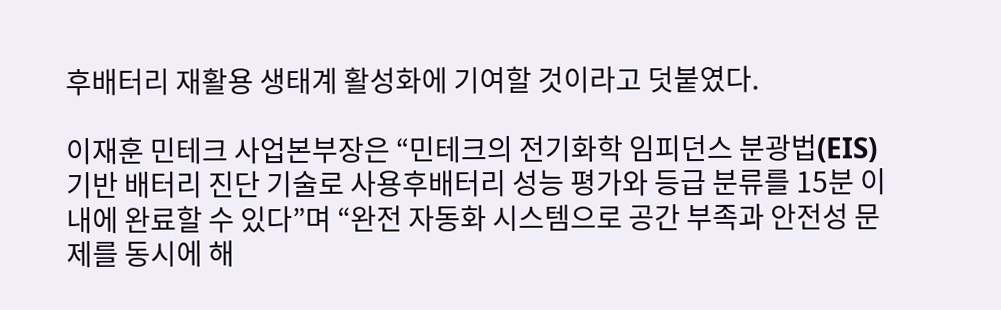후배터리 재활용 생태계 활성화에 기여할 것이라고 덧붙였다.

이재훈 민테크 사업본부장은 “민테크의 전기화학 임피던스 분광법(EIS) 기반 배터리 진단 기술로 사용후배터리 성능 평가와 등급 분류를 15분 이내에 완료할 수 있다”며 “완전 자동화 시스템으로 공간 부족과 안전성 문제를 동시에 해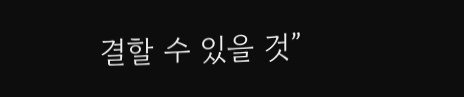결할 수 있을 것”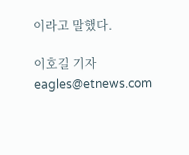이라고 말했다.

이호길 기자 eagles@etnews.com